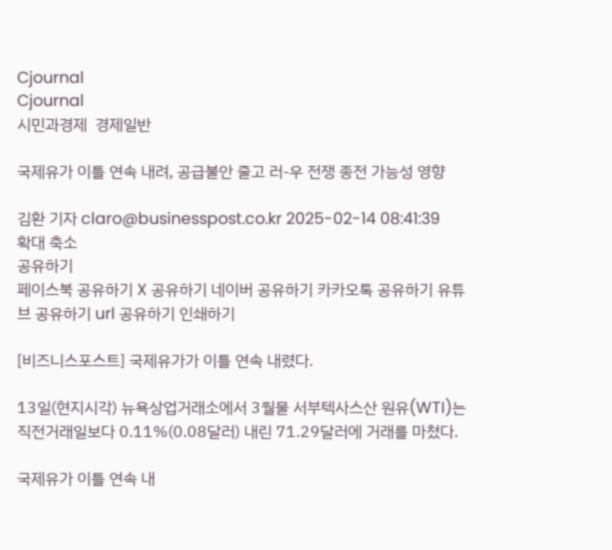Cjournal
Cjournal
시민과경제  경제일반

국제유가 이틀 연속 내려, 공급불안 줄고 러-우 전쟁 종전 가능성 영향

김환 기자 claro@businesspost.co.kr 2025-02-14 08:41:39
확대 축소
공유하기
페이스북 공유하기 X 공유하기 네이버 공유하기 카카오톡 공유하기 유튜브 공유하기 url 공유하기 인쇄하기

[비즈니스포스트] 국제유가가 이틀 연속 내렸다.

13일(현지시각) 뉴욕상업거래소에서 3월물 서부텍사스산 원유(WTI)는 직전거래일보다 0.11%(0.08달러) 내린 71.29달러에 거래를 마쳤다.

국제유가 이틀 연속 내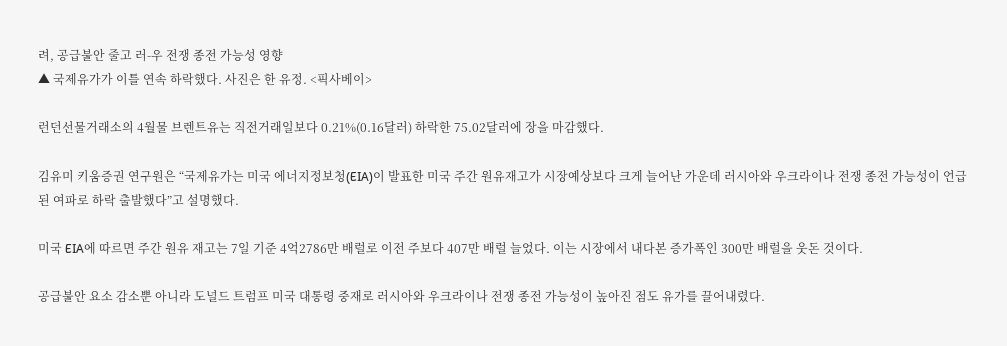려, 공급불안 줄고 러-우 전쟁 종전 가능성 영향
▲ 국제유가가 이틀 연속 하락했다. 사진은 한 유정. <픽사베이>

런던선물거래소의 4월물 브렌트유는 직전거래일보다 0.21%(0.16달러) 하락한 75.02달러에 장을 마감했다.

김유미 키움증권 연구원은 “국제유가는 미국 에너지정보청(EIA)이 발표한 미국 주간 원유재고가 시장예상보다 크게 늘어난 가운데 러시아와 우크라이나 전쟁 종전 가능성이 언급된 여파로 하락 출발했다”고 설명했다.

미국 EIA에 따르면 주간 원유 재고는 7일 기준 4억2786만 배럴로 이전 주보다 407만 배럴 늘었다. 이는 시장에서 내다본 증가폭인 300만 배럴을 웃돈 것이다.

공급불안 요소 감소뿐 아니라 도널드 트럼프 미국 대통령 중재로 러시아와 우크라이나 전쟁 종전 가능성이 높아진 점도 유가를 끌어내렸다.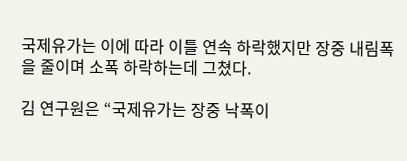국제유가는 이에 따라 이틀 연속 하락했지만 장중 내림폭을 줄이며 소폭 하락하는데 그쳤다.

김 연구원은 “국제유가는 장중 낙폭이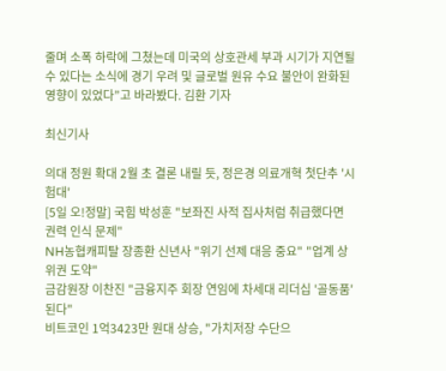줄며 소폭 하락에 그쳤는데 미국의 상호관세 부과 시기가 지연될 수 있다는 소식에 경기 우려 및 글로벌 원유 수요 불안이 완화된 영향이 있었다”고 바라봤다. 김환 기자

최신기사

의대 정원 확대 2월 초 결론 내릴 듯, 정은경 의료개혁 첫단추 '시험대'
[5일 오!정말] 국힘 박성훈 "보좌진 사적 집사처럼 취급했다면 권력 인식 문제"
NH농협캐피탈 장종환 신년사 "위기 선제 대응 중요" "업계 상위권 도약"
금감원장 이찬진 "금융지주 회장 연임에 차세대 리더십 '골동품' 된다"
비트코인 1억3423만 원대 상승, "가치저장 수단으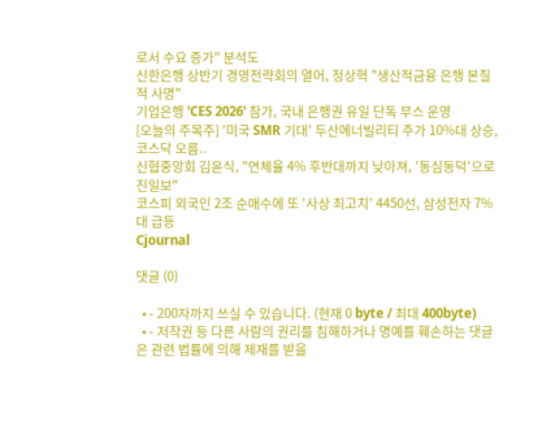로서 수요 증가" 분석도
신한은행 상반기 경영전략회의 열어, 정상혁 "생산적금융 은행 본질적 사명"
기업은행 'CES 2026' 참가, 국내 은행권 유일 단독 부스 운영
[오늘의 주목주] '미국 SMR 기대' 두산에너빌리티 주가 10%대 상승, 코스닥 오름..
신협중앙회 김윤식, "연체율 4% 후반대까지 낮아져, '동심동덕'으로 진일보"
코스피 외국인 2조 순매수에 또 '사상 최고치' 4450선, 삼성전자 7%대 급등
Cjournal

댓글 (0)

  • - 200자까지 쓰실 수 있습니다. (현재 0 byte / 최대 400byte)
  • - 저작권 등 다른 사람의 권리를 침해하거나 명예를 훼손하는 댓글은 관련 법률에 의해 제재를 받을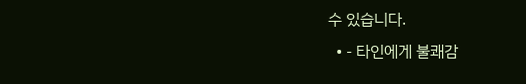수 있습니다.
  • - 타인에게 불쾌감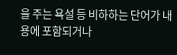을 주는 욕설 등 비하하는 단어가 내용에 포함되거나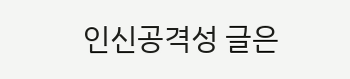인신공격성 글은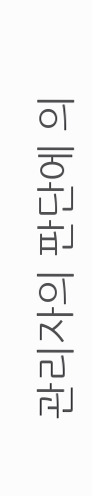관리자의 판단에 의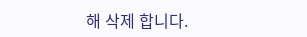해 삭제 합니다.